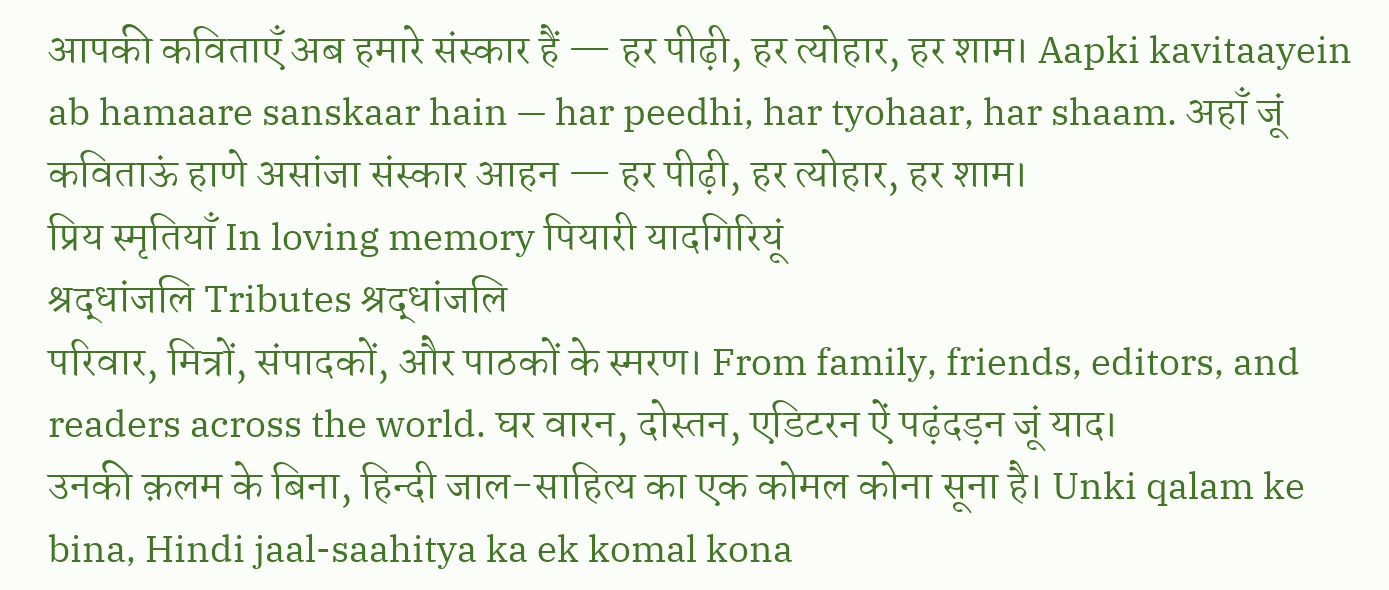आपकी कविताएँ अब हमारे संस्कार हैं — हर पीढ़ी, हर त्योहार, हर शाम। Aapki kavitaayein ab hamaare sanskaar hain — har peedhi, har tyohaar, har shaam. अहाँ जूं कविताऊं हाणे असांजा संस्कार आहन — हर पीढ़ी, हर त्योहार, हर शाम।
प्रिय स्मृतियाँ In loving memory पियारी यादगिरियूं
श्रद्धांजलि Tributes श्रद्धांजलि
परिवार, मित्रों, संपादकों, और पाठकों के स्मरण। From family, friends, editors, and readers across the world. घर वारन, दोस्तन, एडिटरन ऐं पढ़ंदड़न जूं याद।
उनकी क़लम के बिना, हिन्दी जाल-साहित्य का एक कोमल कोना सूना है। Unki qalam ke bina, Hindi jaal-saahitya ka ek komal kona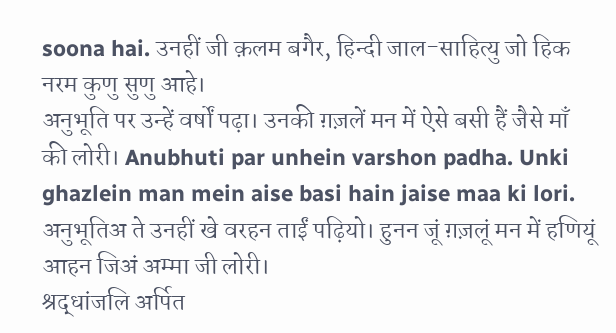soona hai. उनहीं जी क़लम बगैर, हिन्दी जाल-साहित्यु जो हिक नरम कुणु सुणु आहे।
अनुभूति पर उन्हें वर्षों पढ़ा। उनकी ग़ज़लें मन में ऐसे बसी हैं जैसे माँ की लोरी। Anubhuti par unhein varshon padha. Unki ghazlein man mein aise basi hain jaise maa ki lori. अनुभूतिअ ते उनहीं खे वरहन ताईं पढ़ियो। हुनन जूं ग़ज़लूं मन में हणियूं आहन जिअं अम्मा जी लोरी।
श्रद्धांजलि अर्पित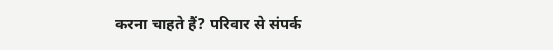करना चाहते हैं? परिवार से संपर्क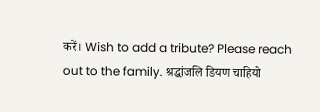करें। Wish to add a tribute? Please reach out to the family. श्रद्धांजलि डियण चाहियो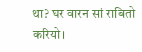था? घर वारन सां राबितो करियो।